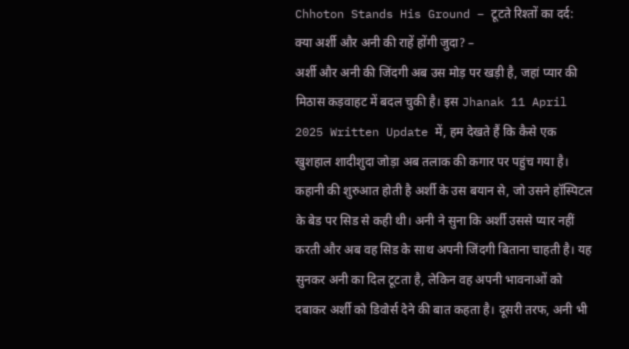Chhoton Stands His Ground – टूटते रिश्तों का दर्द: क्या अर्शी और अनी की राहें होंगी जुदा? –
अर्शी और अनी की जिंदगी अब उस मोड़ पर खड़ी है, जहां प्यार की मिठास कड़वाहट में बदल चुकी है। इस Jhanak 11 April 2025 Written Update में, हम देखते हैं कि कैसे एक खुशहाल शादीशुदा जोड़ा अब तलाक की कगार पर पहुंच गया है। कहानी की शुरुआत होती है अर्शी के उस बयान से, जो उसने हॉस्पिटल के बेड पर सिड से कही थी। अनी ने सुना कि अर्शी उससे प्यार नहीं करती और अब वह सिड के साथ अपनी जिंदगी बिताना चाहती है। यह सुनकर अनी का दिल टूटता है, लेकिन वह अपनी भावनाओं को दबाकर अर्शी को डिवोर्स देने की बात कहता है। दूसरी तरफ, अनी भी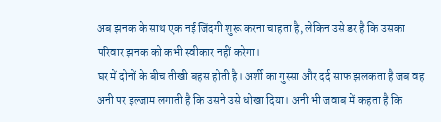अब झनक के साथ एक नई जिंदगी शुरू करना चाहता है, लेकिन उसे डर है कि उसका परिवार झनक को कभी स्वीकार नहीं करेगा।
घर में दोनों के बीच तीखी बहस होती है। अर्शी का गुस्सा और दर्द साफ झलकता है जब वह अनी पर इल्जाम लगाती है कि उसने उसे धोखा दिया। अनी भी जवाब में कहता है कि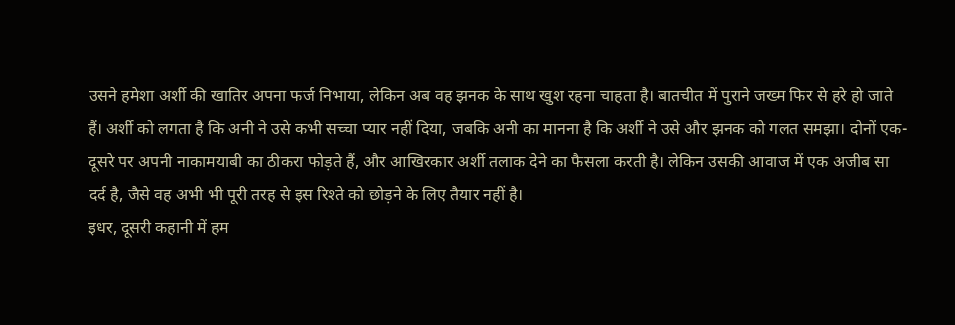उसने हमेशा अर्शी की खातिर अपना फर्ज निभाया, लेकिन अब वह झनक के साथ खुश रहना चाहता है। बातचीत में पुराने जख्म फिर से हरे हो जाते हैं। अर्शी को लगता है कि अनी ने उसे कभी सच्चा प्यार नहीं दिया, जबकि अनी का मानना है कि अर्शी ने उसे और झनक को गलत समझा। दोनों एक-दूसरे पर अपनी नाकामयाबी का ठीकरा फोड़ते हैं, और आखिरकार अर्शी तलाक देने का फैसला करती है। लेकिन उसकी आवाज में एक अजीब सा दर्द है, जैसे वह अभी भी पूरी तरह से इस रिश्ते को छोड़ने के लिए तैयार नहीं है।
इधर, दूसरी कहानी में हम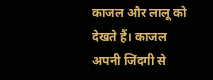काजल और लालू को देखते हैं। काजल अपनी जिंदगी से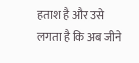हताश है और उसे लगता है कि अब जीने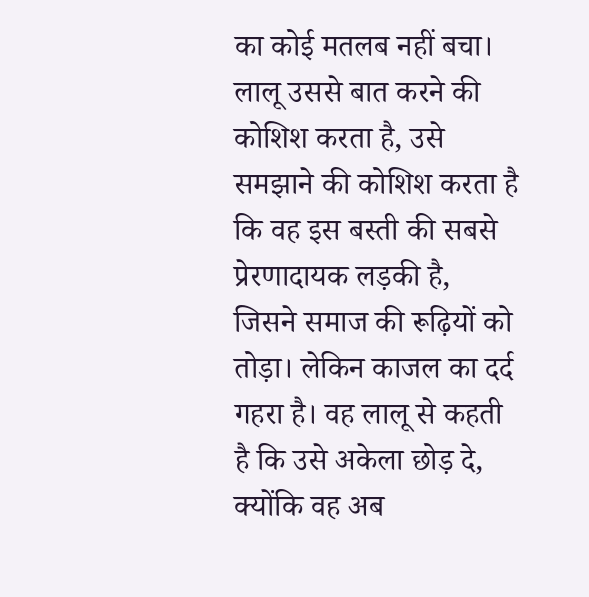का कोई मतलब नहीं बचा। लालू उससे बात करने की कोशिश करता है, उसे समझाने की कोशिश करता है कि वह इस बस्ती की सबसे प्रेरणादायक लड़की है, जिसने समाज की रूढ़ियों को तोड़ा। लेकिन काजल का दर्द गहरा है। वह लालू से कहती है कि उसे अकेला छोड़ दे, क्योंकि वह अब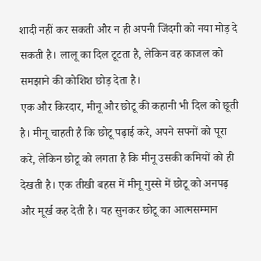शादी नहीं कर सकती और न ही अपनी जिंदगी को नया मोड़ दे सकती है। लालू का दिल टूटता है, लेकिन वह काजल को समझाने की कोशिश छोड़ देता है।
एक और किरदार, मीनू और छोटू की कहानी भी दिल को छूती है। मीनू चाहती है कि छोटू पढ़ाई करे, अपने सपनों को पूरा करे, लेकिन छोटू को लगता है कि मीनू उसकी कमियों को ही देखती है। एक तीखी बहस में मीनू गुस्से में छोटू को अनपढ़ और मूर्ख कह देती है। यह सुनकर छोटू का आत्मसम्मान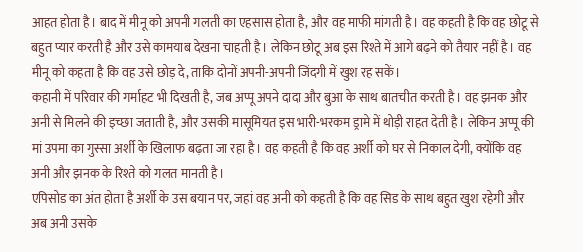आहत होता है। बाद में मीनू को अपनी गलती का एहसास होता है, और वह माफी मांगती है। वह कहती है कि वह छोटू से बहुत प्यार करती है और उसे कामयाब देखना चाहती है। लेकिन छोटू अब इस रिश्ते में आगे बढ़ने को तैयार नहीं है। वह मीनू को कहता है कि वह उसे छोड़ दे, ताकि दोनों अपनी-अपनी जिंदगी में खुश रह सकें।
कहानी में परिवार की गर्माहट भी दिखती है, जब अप्पू अपने दादा और बुआ के साथ बातचीत करती है। वह झनक और अनी से मिलने की इच्छा जताती है, और उसकी मासूमियत इस भारी-भरकम ड्रामे में थोड़ी राहत देती है। लेकिन अप्पू की मां उपमा का गुस्सा अर्शी के खिलाफ बढ़ता जा रहा है। वह कहती है कि वह अर्शी को घर से निकाल देगी, क्योंकि वह अनी और झनक के रिश्ते को गलत मानती है।
एपिसोड का अंत होता है अर्शी के उस बयान पर, जहां वह अनी को कहती है कि वह सिड के साथ बहुत खुश रहेगी और अब अनी उसके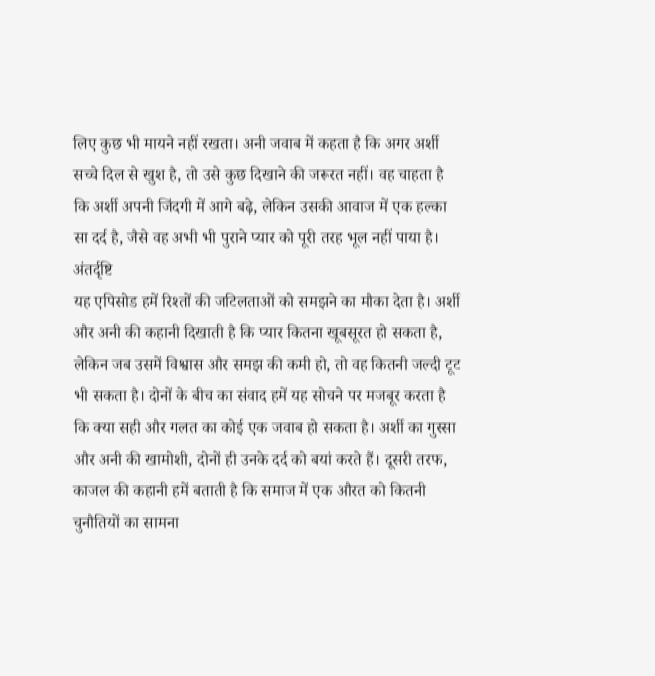लिए कुछ भी मायने नहीं रखता। अनी जवाब में कहता है कि अगर अर्शी सच्चे दिल से खुश है, तो उसे कुछ दिखाने की जरूरत नहीं। वह चाहता है कि अर्शी अपनी जिंदगी में आगे बढ़े, लेकिन उसकी आवाज में एक हल्का सा दर्द है, जैसे वह अभी भी पुराने प्यार को पूरी तरह भूल नहीं पाया है।
अंतर्दृष्टि
यह एपिसोड हमें रिश्तों की जटिलताओं को समझने का मौका देता है। अर्शी और अनी की कहानी दिखाती है कि प्यार कितना खूबसूरत हो सकता है, लेकिन जब उसमें विश्वास और समझ की कमी हो, तो वह कितनी जल्दी टूट भी सकता है। दोनों के बीच का संवाद हमें यह सोचने पर मजबूर करता है कि क्या सही और गलत का कोई एक जवाब हो सकता है। अर्शी का गुस्सा और अनी की खामोशी, दोनों ही उनके दर्द को बयां करते हैं। दूसरी तरफ, काजल की कहानी हमें बताती है कि समाज में एक औरत को कितनी चुनौतियों का सामना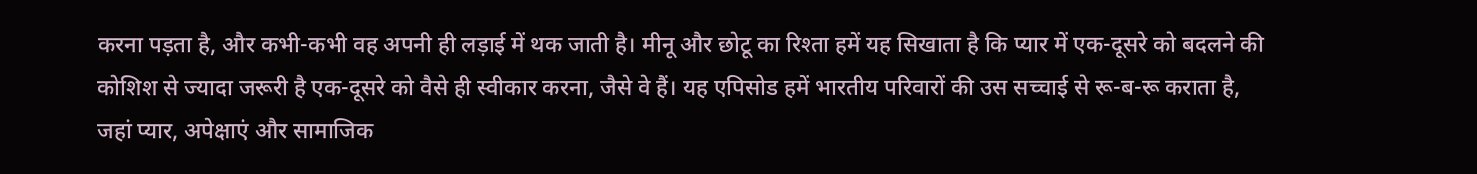करना पड़ता है, और कभी-कभी वह अपनी ही लड़ाई में थक जाती है। मीनू और छोटू का रिश्ता हमें यह सिखाता है कि प्यार में एक-दूसरे को बदलने की कोशिश से ज्यादा जरूरी है एक-दूसरे को वैसे ही स्वीकार करना, जैसे वे हैं। यह एपिसोड हमें भारतीय परिवारों की उस सच्चाई से रू-ब-रू कराता है, जहां प्यार, अपेक्षाएं और सामाजिक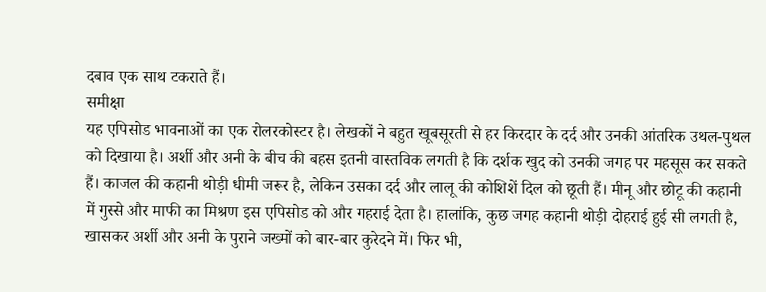दबाव एक साथ टकराते हैं।
समीक्षा
यह एपिसोड भावनाओं का एक रोलरकोस्टर है। लेखकों ने बहुत खूबसूरती से हर किरदार के दर्द और उनकी आंतरिक उथल-पुथल को दिखाया है। अर्शी और अनी के बीच की बहस इतनी वास्तविक लगती है कि दर्शक खुद को उनकी जगह पर महसूस कर सकते हैं। काजल की कहानी थोड़ी धीमी जरूर है, लेकिन उसका दर्द और लालू की कोशिशें दिल को छूती हैं। मीनू और छोटू की कहानी में गुस्से और माफी का मिश्रण इस एपिसोड को और गहराई देता है। हालांकि, कुछ जगह कहानी थोड़ी दोहराई हुई सी लगती है, खासकर अर्शी और अनी के पुराने जख्मों को बार-बार कुरेदने में। फिर भी,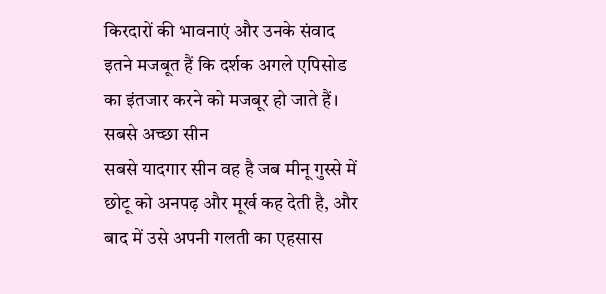किरदारों की भावनाएं और उनके संवाद इतने मजबूत हैं कि दर्शक अगले एपिसोड का इंतजार करने को मजबूर हो जाते हैं।
सबसे अच्छा सीन
सबसे यादगार सीन वह है जब मीनू गुस्से में छोटू को अनपढ़ और मूर्ख कह देती है, और बाद में उसे अपनी गलती का एहसास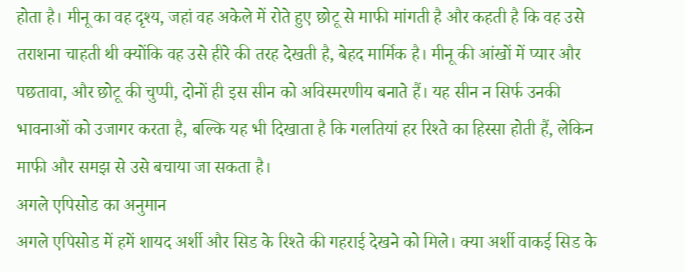होता है। मीनू का वह दृश्य, जहां वह अकेले में रोते हुए छोटू से माफी मांगती है और कहती है कि वह उसे तराशना चाहती थी क्योंकि वह उसे हीरे की तरह देखती है, बेहद मार्मिक है। मीनू की आंखों में प्यार और पछतावा, और छोटू की चुप्पी, दोनों ही इस सीन को अविस्मरणीय बनाते हैं। यह सीन न सिर्फ उनकी भावनाओं को उजागर करता है, बल्कि यह भी दिखाता है कि गलतियां हर रिश्ते का हिस्सा होती हैं, लेकिन माफी और समझ से उसे बचाया जा सकता है।
अगले एपिसोड का अनुमान
अगले एपिसोड में हमें शायद अर्शी और सिड के रिश्ते की गहराई देखने को मिले। क्या अर्शी वाकई सिड के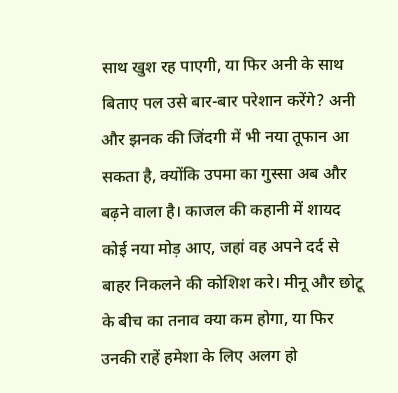साथ खुश रह पाएगी, या फिर अनी के साथ बिताए पल उसे बार-बार परेशान करेंगे? अनी और झनक की जिंदगी में भी नया तूफान आ सकता है, क्योंकि उपमा का गुस्सा अब और बढ़ने वाला है। काजल की कहानी में शायद कोई नया मोड़ आए, जहां वह अपने दर्द से बाहर निकलने की कोशिश करे। मीनू और छोटू के बीच का तनाव क्या कम होगा, या फिर उनकी राहें हमेशा के लिए अलग हो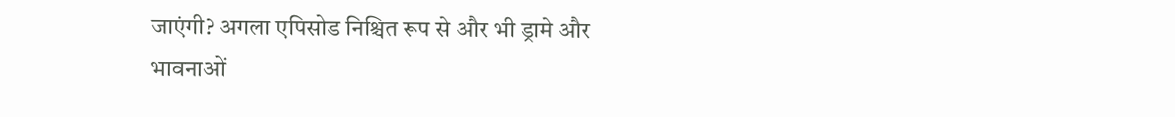जाएंगी? अगला एपिसोड निश्चित रूप से और भी ड्रामे और भावनाओं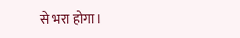से भरा होगा।